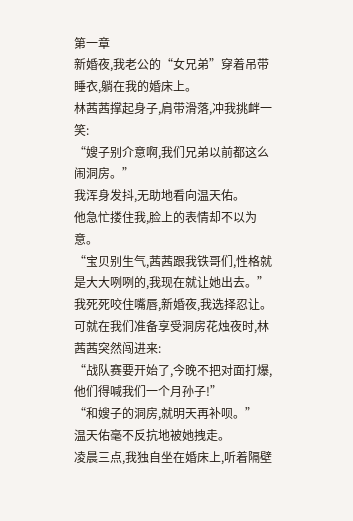第一章
新婚夜,我老公的“女兄弟”穿着吊带睡衣,躺在我的婚床上。
林茜茜撑起身子,肩带滑落,冲我挑衅一笑:
“嫂子别介意啊,我们兄弟以前都这么闹洞房。”
我浑身发抖,无助地看向温天佑。
他急忙搂住我,脸上的表情却不以为意。
“宝贝别生气,茜茜跟我铁哥们,性格就是大大咧咧的,我现在就让她出去。”
我死死咬住嘴唇,新婚夜,我选择忍让。
可就在我们准备享受洞房花烛夜时,林茜茜突然闯进来:
“战队赛要开始了,今晚不把对面打爆,他们得喊我们一个月孙子!”
“和嫂子的洞房,就明天再补呗。”
温天佑毫不反抗地被她拽走。
凌晨三点,我独自坐在婚床上,听着隔壁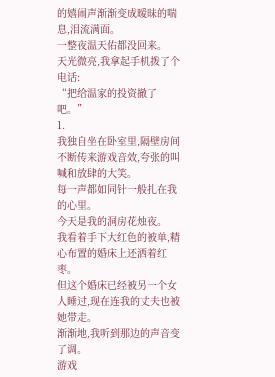的嬉闹声渐渐变成暧昧的喘息,泪流满面。
一整夜温天佑都没回来。
天光微亮,我拿起手机拨了个电话:
“把给温家的投资撤了吧。”
1.
我独自坐在卧室里,隔壁房间不断传来游戏音效,夸张的叫喊和放肆的大笑。
每一声都如同针一般扎在我的心里。
今天是我的洞房花烛夜。
我看着手下大红色的被单,精心布置的婚床上还洒着红枣。
但这个婚床已经被另一个女人睡过,现在连我的丈夫也被她带走。
渐渐地,我听到那边的声音变了调。
游戏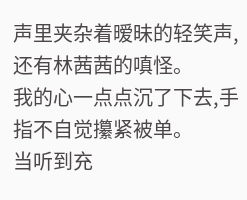声里夹杂着暧昧的轻笑声,还有林茜茜的嗔怪。
我的心一点点沉了下去,手指不自觉攥紧被单。
当听到充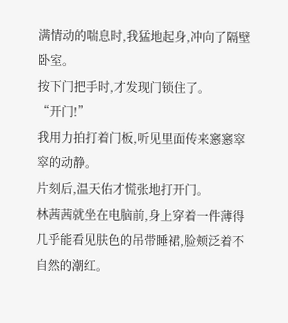满情动的喘息时,我猛地起身,冲向了隔壁卧室。
按下门把手时,才发现门锁住了。
“开门!”
我用力拍打着门板,听见里面传来窸窸窣窣的动静。
片刻后,温天佑才慌张地打开门。
林茜茜就坐在电脑前,身上穿着一件薄得几乎能看见肤色的吊带睡裙,脸颊泛着不自然的潮红。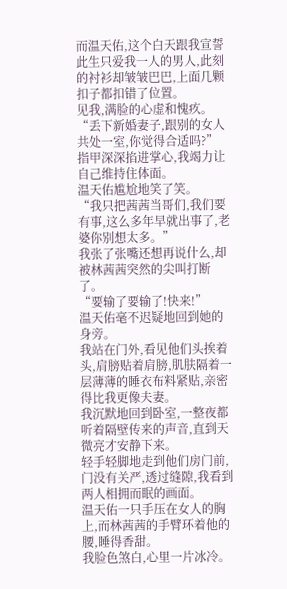而温天佑,这个白天跟我宣誓此生只爱我一人的男人,此刻的衬衫却皱皱巴巴,上面几颗扣子都扣错了位置。
见我,满脸的心虚和愧疚。
“丢下新婚妻子,跟别的女人共处一室,你觉得合适吗?”
指甲深深掐进掌心,我竭力让自己维持住体面。
温天佑尴尬地笑了笑。
“我只把茜茜当哥们,我们要有事,这么多年早就出事了,老婆你别想太多。”
我张了张嘴还想再说什么,却被林茜茜突然的尖叫打断了。
“要输了要输了!快来!”
温天佑毫不迟疑地回到她的身旁。
我站在门外,看见他们头挨着头,肩膀贴着肩膀,肌肤隔着一层薄薄的睡衣布料紧贴,亲密得比我更像夫妻。
我沉默地回到卧室,一整夜都听着隔壁传来的声音,直到天微亮才安静下来。
轻手轻脚地走到他们房门前,门没有关严,透过缝隙,我看到两人相拥而眠的画面。
温天佑一只手压在女人的胸上,而林茜茜的手臂环着他的腰,睡得香甜。
我脸色煞白,心里一片冰冷。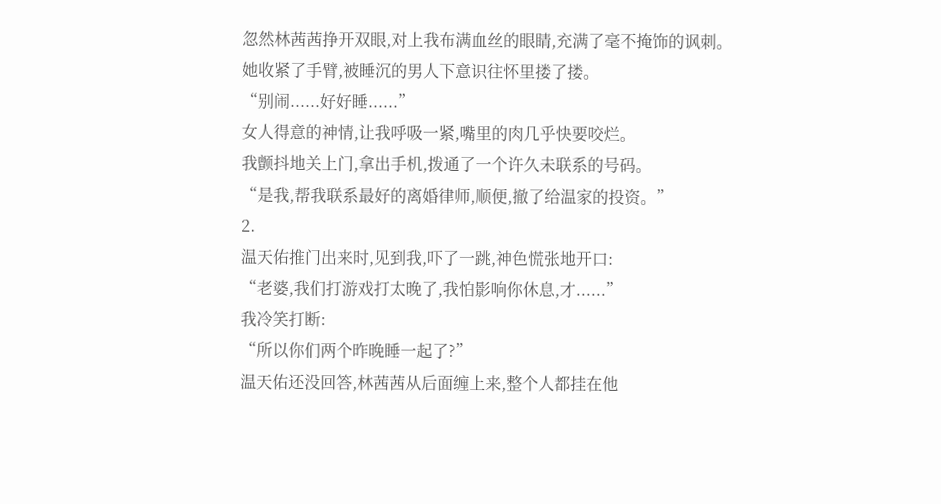忽然林茜茜挣开双眼,对上我布满血丝的眼睛,充满了毫不掩饰的讽刺。
她收紧了手臂,被睡沉的男人下意识往怀里搂了搂。
“别闹......好好睡......”
女人得意的神情,让我呼吸一紧,嘴里的肉几乎快要咬烂。
我颤抖地关上门,拿出手机,拨通了一个许久未联系的号码。
“是我,帮我联系最好的离婚律师,顺便,撤了给温家的投资。”
2.
温天佑推门出来时,见到我,吓了一跳,神色慌张地开口:
“老婆,我们打游戏打太晚了,我怕影响你休息,才......”
我冷笑打断:
“所以你们两个昨晚睡一起了?”
温天佑还没回答,林茜茜从后面缠上来,整个人都挂在他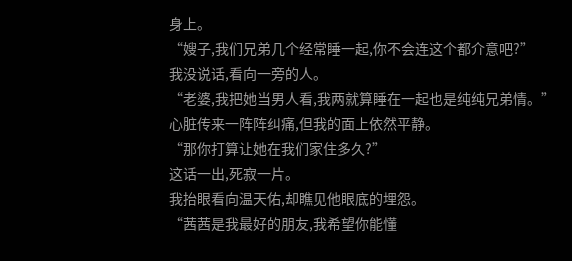身上。
“嫂子,我们兄弟几个经常睡一起,你不会连这个都介意吧?”
我没说话,看向一旁的人。
“老婆,我把她当男人看,我两就算睡在一起也是纯纯兄弟情。”
心脏传来一阵阵纠痛,但我的面上依然平静。
“那你打算让她在我们家住多久?”
这话一出,死寂一片。
我抬眼看向温天佑,却瞧见他眼底的埋怨。
“茜茜是我最好的朋友,我希望你能懂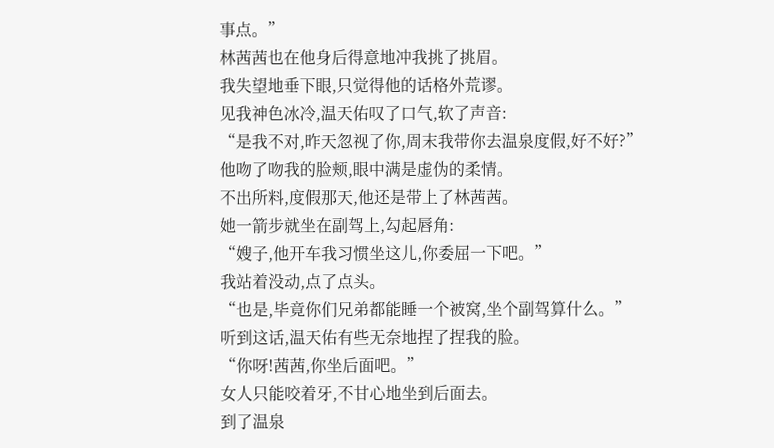事点。”
林茜茜也在他身后得意地冲我挑了挑眉。
我失望地垂下眼,只觉得他的话格外荒谬。
见我神色冰冷,温天佑叹了口气,软了声音:
“是我不对,昨天忽视了你,周末我带你去温泉度假,好不好?”
他吻了吻我的脸颊,眼中满是虚伪的柔情。
不出所料,度假那天,他还是带上了林茜茜。
她一箭步就坐在副驾上,勾起唇角:
“嫂子,他开车我习惯坐这儿,你委屈一下吧。”
我站着没动,点了点头。
“也是,毕竟你们兄弟都能睡一个被窝,坐个副驾算什么。”
听到这话,温天佑有些无奈地捏了捏我的脸。
“你呀!茜茜,你坐后面吧。”
女人只能咬着牙,不甘心地坐到后面去。
到了温泉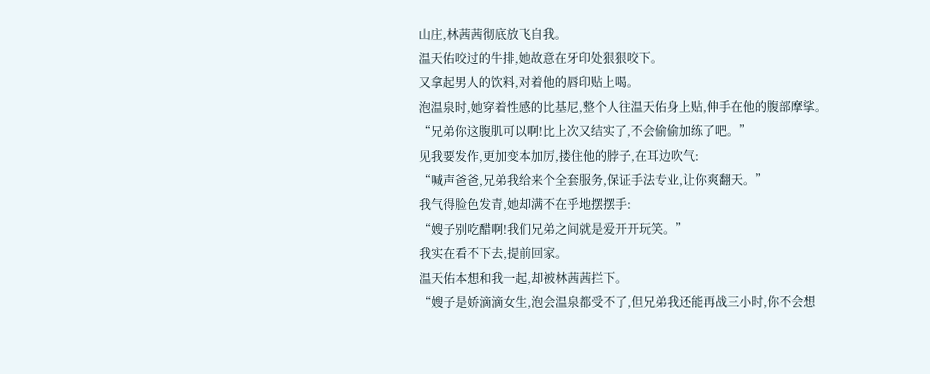山庄,林茜茜彻底放飞自我。
温天佑咬过的牛排,她故意在牙印处狠狠咬下。
又拿起男人的饮料,对着他的唇印贴上喝。
泡温泉时,她穿着性感的比基尼,整个人往温天佑身上贴,伸手在他的腹部摩挲。
“兄弟你这腹肌可以啊!比上次又结实了,不会偷偷加练了吧。”
见我要发作,更加变本加厉,搂住他的脖子,在耳边吹气:
“喊声爸爸,兄弟我给来个全套服务,保证手法专业,让你爽翻天。”
我气得脸色发青,她却满不在乎地摆摆手:
“嫂子别吃醋啊!我们兄弟之间就是爱开开玩笑。”
我实在看不下去,提前回家。
温天佑本想和我一起,却被林茜茜拦下。
“嫂子是娇滴滴女生,泡会温泉都受不了,但兄弟我还能再战三小时,你不会想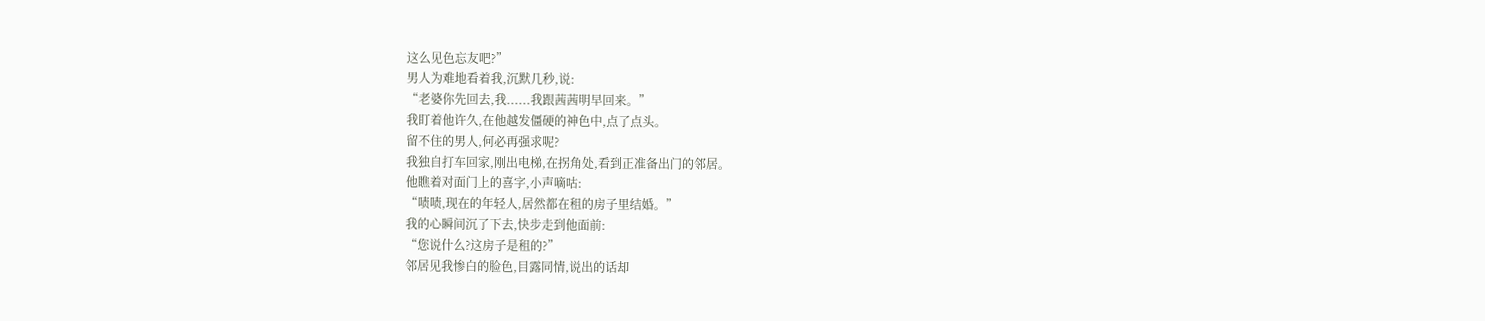这么见色忘友吧?”
男人为难地看着我,沉默几秒,说:
“老婆你先回去,我......我跟茜茜明早回来。”
我盯着他许久,在他越发僵硬的神色中,点了点头。
留不住的男人,何必再强求呢?
我独自打车回家,刚出电梯,在拐角处,看到正准备出门的邻居。
他瞧着对面门上的喜字,小声嘀咕:
“啧啧,现在的年轻人,居然都在租的房子里结婚。”
我的心瞬间沉了下去,快步走到他面前:
“您说什么?这房子是租的?”
邻居见我惨白的脸色,目露同情,说出的话却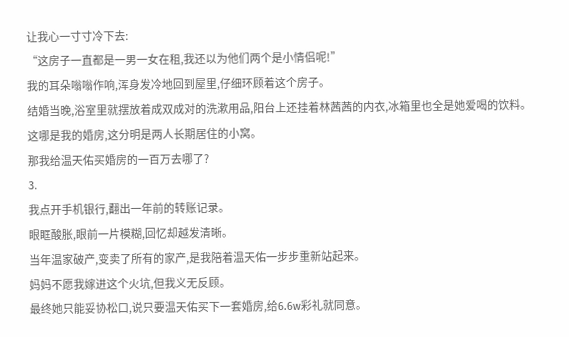让我心一寸寸冷下去:
“这房子一直都是一男一女在租,我还以为他们两个是小情侣呢!”
我的耳朵嗡嗡作响,浑身发冷地回到屋里,仔细环顾着这个房子。
结婚当晚,浴室里就摆放着成双成对的洗漱用品,阳台上还挂着林茜茜的内衣,冰箱里也全是她爱喝的饮料。
这哪是我的婚房,这分明是两人长期居住的小窝。
那我给温天佑买婚房的一百万去哪了?
3.
我点开手机银行,翻出一年前的转账记录。
眼眶酸胀,眼前一片模糊,回忆却越发清晰。
当年温家破产,变卖了所有的家产,是我陪着温天佑一步步重新站起来。
妈妈不愿我嫁进这个火坑,但我义无反顾。
最终她只能妥协松口,说只要温天佑买下一套婚房,给6.6w彩礼就同意。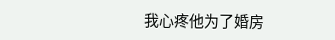我心疼他为了婚房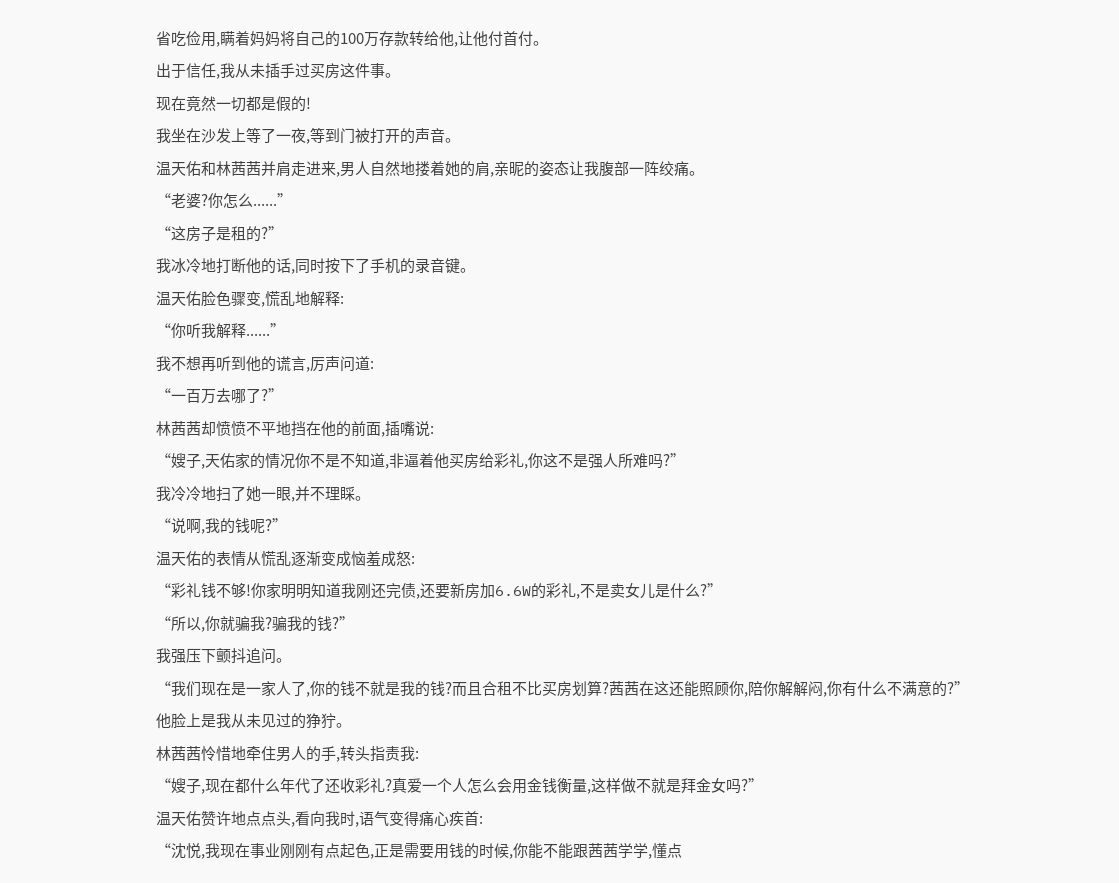省吃俭用,瞒着妈妈将自己的100万存款转给他,让他付首付。
出于信任,我从未插手过买房这件事。
现在竟然一切都是假的!
我坐在沙发上等了一夜,等到门被打开的声音。
温天佑和林茜茜并肩走进来,男人自然地搂着她的肩,亲昵的姿态让我腹部一阵绞痛。
“老婆?你怎么......”
“这房子是租的?”
我冰冷地打断他的话,同时按下了手机的录音键。
温天佑脸色骤变,慌乱地解释:
“你听我解释......”
我不想再听到他的谎言,厉声问道:
“一百万去哪了?”
林茜茜却愤愤不平地挡在他的前面,插嘴说:
“嫂子,天佑家的情况你不是不知道,非逼着他买房给彩礼,你这不是强人所难吗?”
我冷冷地扫了她一眼,并不理睬。
“说啊,我的钱呢?”
温天佑的表情从慌乱逐渐变成恼羞成怒:
“彩礼钱不够!你家明明知道我刚还完债,还要新房加6.6W的彩礼,不是卖女儿是什么?”
“所以,你就骗我?骗我的钱?”
我强压下颤抖追问。
“我们现在是一家人了,你的钱不就是我的钱?而且合租不比买房划算?茜茜在这还能照顾你,陪你解解闷,你有什么不满意的?”
他脸上是我从未见过的狰狞。
林茜茜怜惜地牵住男人的手,转头指责我:
“嫂子,现在都什么年代了还收彩礼?真爱一个人怎么会用金钱衡量,这样做不就是拜金女吗?”
温天佑赞许地点点头,看向我时,语气变得痛心疾首:
“沈悦,我现在事业刚刚有点起色,正是需要用钱的时候,你能不能跟茜茜学学,懂点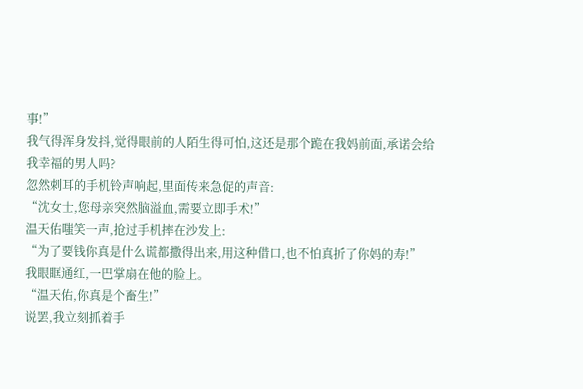事!”
我气得浑身发抖,觉得眼前的人陌生得可怕,这还是那个跪在我妈前面,承诺会给我幸福的男人吗?
忽然刺耳的手机铃声响起,里面传来急促的声音:
“沈女士,您母亲突然脑溢血,需要立即手术!”
温天佑嗤笑一声,抢过手机摔在沙发上:
“为了要钱你真是什么谎都撒得出来,用这种借口,也不怕真折了你妈的寿!”
我眼眶通红,一巴掌扇在他的脸上。
“温天佑,你真是个畜生!”
说罢,我立刻抓着手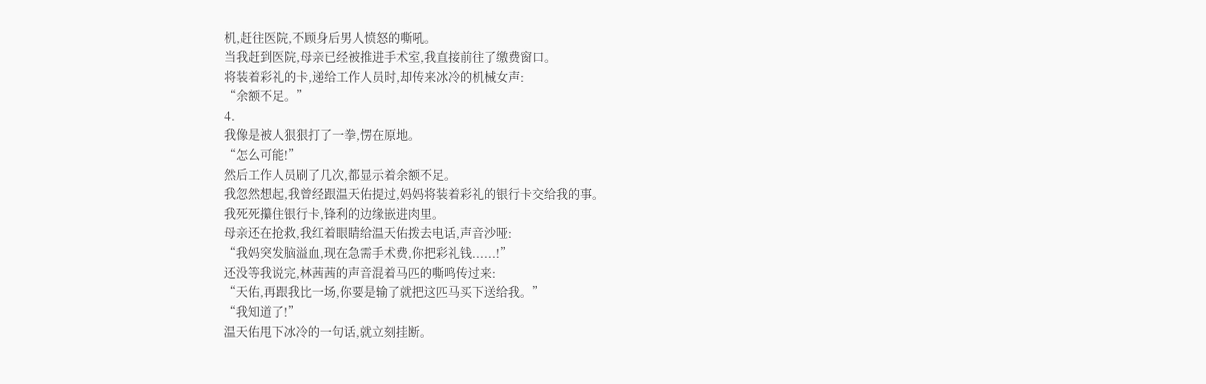机,赶往医院,不顾身后男人愤怒的嘶吼。
当我赶到医院,母亲已经被推进手术室,我直接前往了缴费窗口。
将装着彩礼的卡,递给工作人员时,却传来冰冷的机械女声:
“余额不足。”
4.
我像是被人狠狠打了一拳,愣在原地。
“怎么可能!”
然后工作人员刷了几次,都显示着余额不足。
我忽然想起,我曾经跟温天佑提过,妈妈将装着彩礼的银行卡交给我的事。
我死死攥住银行卡,锋利的边缘嵌进肉里。
母亲还在抢救,我红着眼睛给温天佑拨去电话,声音沙哑:
“我妈突发脑溢血,现在急需手术费,你把彩礼钱......!”
还没等我说完,林茜茜的声音混着马匹的嘶鸣传过来:
“天佑,再跟我比一场,你要是输了就把这匹马买下送给我。”
“我知道了!”
温天佑甩下冰冷的一句话,就立刻挂断。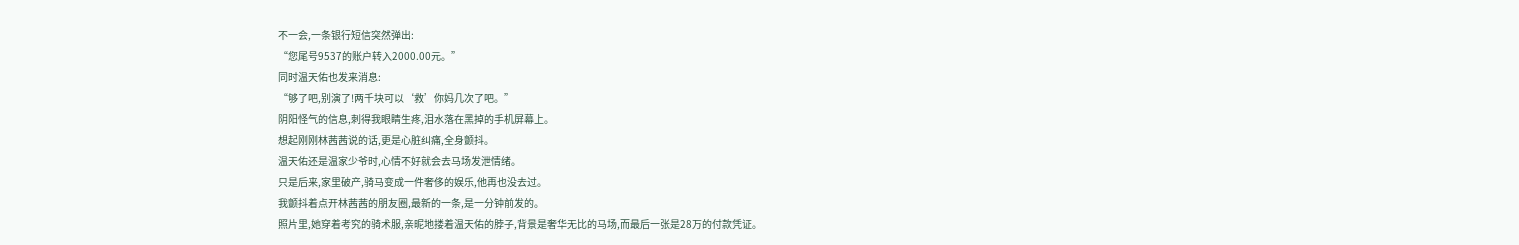不一会,一条银行短信突然弹出:
“您尾号9537的账户转入2000.00元。”
同时温天佑也发来消息:
“够了吧,别演了!两千块可以‘救’你妈几次了吧。”
阴阳怪气的信息,刺得我眼睛生疼,泪水落在黑掉的手机屏幕上。
想起刚刚林茜茜说的话,更是心脏纠痛,全身颤抖。
温天佑还是温家少爷时,心情不好就会去马场发泄情绪。
只是后来,家里破产,骑马变成一件奢侈的娱乐,他再也没去过。
我颤抖着点开林茜茜的朋友圈,最新的一条,是一分钟前发的。
照片里,她穿着考究的骑术服,亲昵地搂着温天佑的脖子,背景是奢华无比的马场,而最后一张是28万的付款凭证。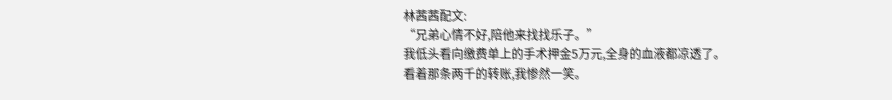林茜茜配文:
“兄弟心情不好,陪他来找找乐子。”
我低头看向缴费单上的手术押金5万元,全身的血液都凉透了。
看着那条两千的转账,我惨然一笑。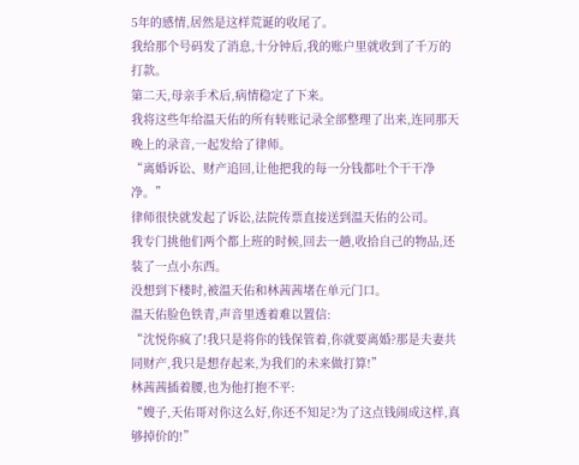5年的感情,居然是这样荒诞的收尾了。
我给那个号码发了消息,十分钟后,我的账户里就收到了千万的打款。
第二天,母亲手术后,病情稳定了下来。
我将这些年给温天佑的所有转账记录全部整理了出来,连同那天晚上的录音,一起发给了律师。
“离婚诉讼、财产追回,让他把我的每一分钱都吐个干干净净。”
律师很快就发起了诉讼,法院传票直接送到温天佑的公司。
我专门挑他们两个都上班的时候,回去一趟,收拾自己的物品,还装了一点小东西。
没想到下楼时,被温天佑和林茜茜堵在单元门口。
温天佑脸色铁青,声音里透着难以置信:
“沈悦你疯了!我只是将你的钱保管着,你就要离婚?那是夫妻共同财产,我只是想存起来,为我们的未来做打算!”
林茜茜插着腰,也为他打抱不平:
“嫂子,天佑哥对你这么好,你还不知足?为了这点钱闹成这样,真够掉价的!”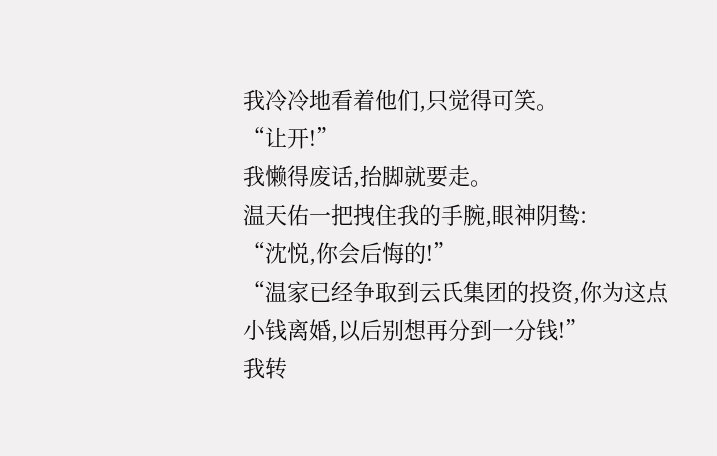我冷冷地看着他们,只觉得可笑。
“让开!”
我懒得废话,抬脚就要走。
温天佑一把拽住我的手腕,眼神阴鸷:
“沈悦,你会后悔的!”
“温家已经争取到云氏集团的投资,你为这点小钱离婚,以后别想再分到一分钱!”
我转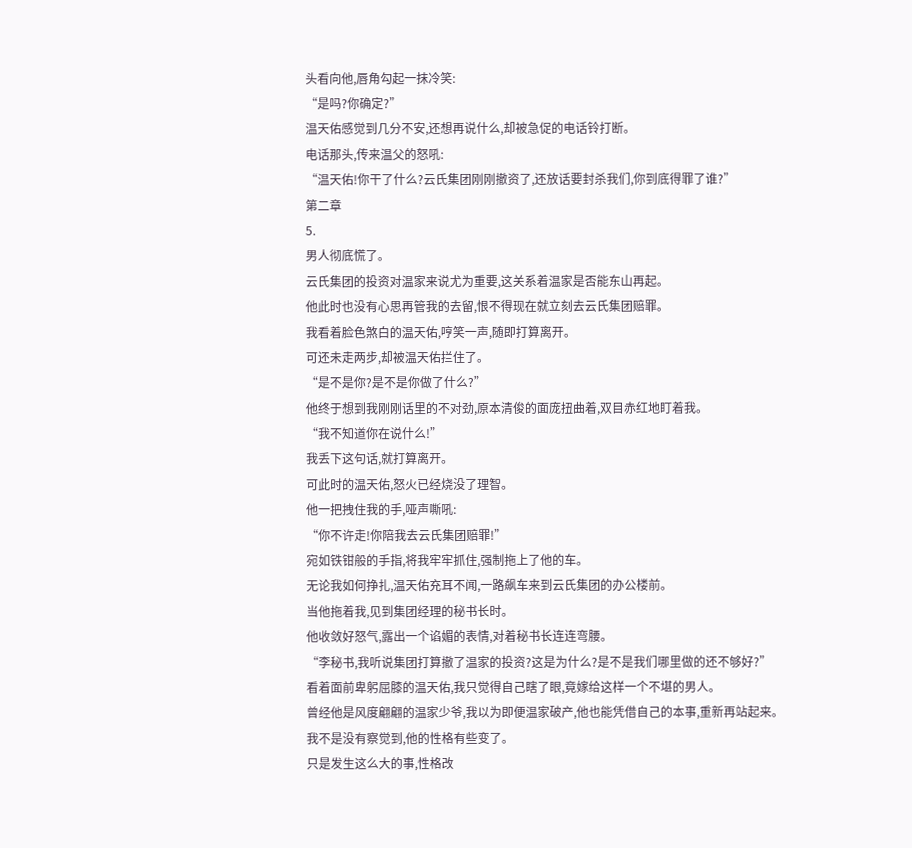头看向他,唇角勾起一抹冷笑:
“是吗?你确定?”
温天佑感觉到几分不安,还想再说什么,却被急促的电话铃打断。
电话那头,传来温父的怒吼:
“温天佑!你干了什么?云氏集团刚刚撤资了,还放话要封杀我们,你到底得罪了谁?”
第二章
5.
男人彻底慌了。
云氏集团的投资对温家来说尤为重要,这关系着温家是否能东山再起。
他此时也没有心思再管我的去留,恨不得现在就立刻去云氏集团赔罪。
我看着脸色煞白的温天佑,哼笑一声,随即打算离开。
可还未走两步,却被温天佑拦住了。
“是不是你?是不是你做了什么?”
他终于想到我刚刚话里的不对劲,原本清俊的面庞扭曲着,双目赤红地盯着我。
“我不知道你在说什么!”
我丢下这句话,就打算离开。
可此时的温天佑,怒火已经烧没了理智。
他一把拽住我的手,哑声嘶吼:
“你不许走!你陪我去云氏集团赔罪!”
宛如铁钳般的手指,将我牢牢抓住,强制拖上了他的车。
无论我如何挣扎,温天佑充耳不闻,一路飙车来到云氏集团的办公楼前。
当他拖着我,见到集团经理的秘书长时。
他收敛好怒气,露出一个谄媚的表情,对着秘书长连连弯腰。
“李秘书,我听说集团打算撤了温家的投资?这是为什么?是不是我们哪里做的还不够好?”
看着面前卑躬屈膝的温天佑,我只觉得自己瞎了眼,竟嫁给这样一个不堪的男人。
曾经他是风度翩翩的温家少爷,我以为即便温家破产,他也能凭借自己的本事,重新再站起来。
我不是没有察觉到,他的性格有些变了。
只是发生这么大的事,性格改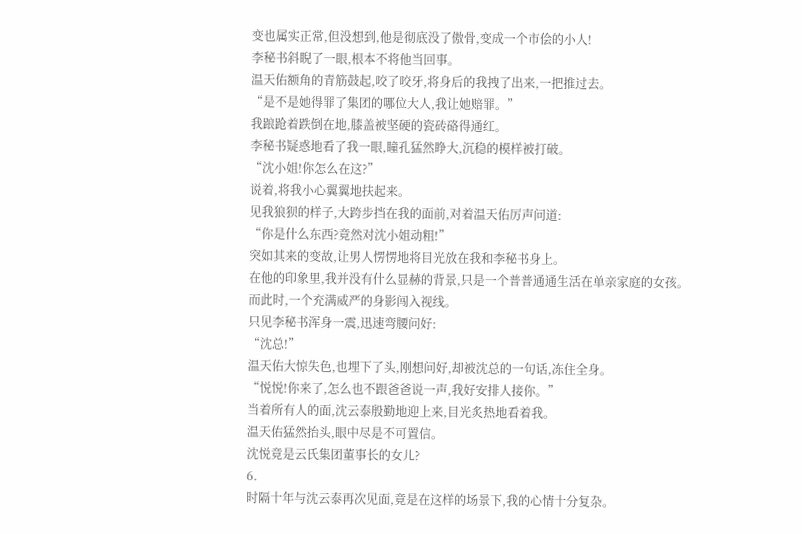变也属实正常,但没想到,他是彻底没了傲骨,变成一个市侩的小人!
李秘书斜睨了一眼,根本不将他当回事。
温天佑额角的青筋鼓起,咬了咬牙,将身后的我拽了出来,一把推过去。
“是不是她得罪了集团的哪位大人,我让她赔罪。”
我踉跄着跌倒在地,膝盖被坚硬的瓷砖硌得通红。
李秘书疑惑地看了我一眼,瞳孔猛然睁大,沉稳的模样被打破。
“沈小姐!你怎么在这?”
说着,将我小心翼翼地扶起来。
见我狼狈的样子,大跨步挡在我的面前,对着温天佑厉声问道:
“你是什么东西?竟然对沈小姐动粗!”
突如其来的变故,让男人愣愣地将目光放在我和李秘书身上。
在他的印象里,我并没有什么显赫的背景,只是一个普普通通生活在单亲家庭的女孩。
而此时,一个充满威严的身影闯入视线。
只见李秘书浑身一震,迅速弯腰问好:
“沈总!”
温天佑大惊失色,也埋下了头,刚想问好,却被沈总的一句话,冻住全身。
“悦悦!你来了,怎么也不跟爸爸说一声,我好安排人接你。”
当着所有人的面,沈云泰殷勤地迎上来,目光炙热地看着我。
温天佑猛然抬头,眼中尽是不可置信。
沈悦竟是云氏集团董事长的女儿?
6.
时隔十年与沈云泰再次见面,竟是在这样的场景下,我的心情十分复杂。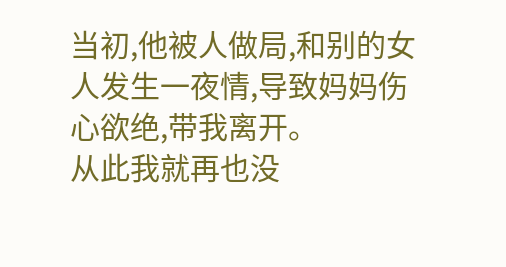当初,他被人做局,和别的女人发生一夜情,导致妈妈伤心欲绝,带我离开。
从此我就再也没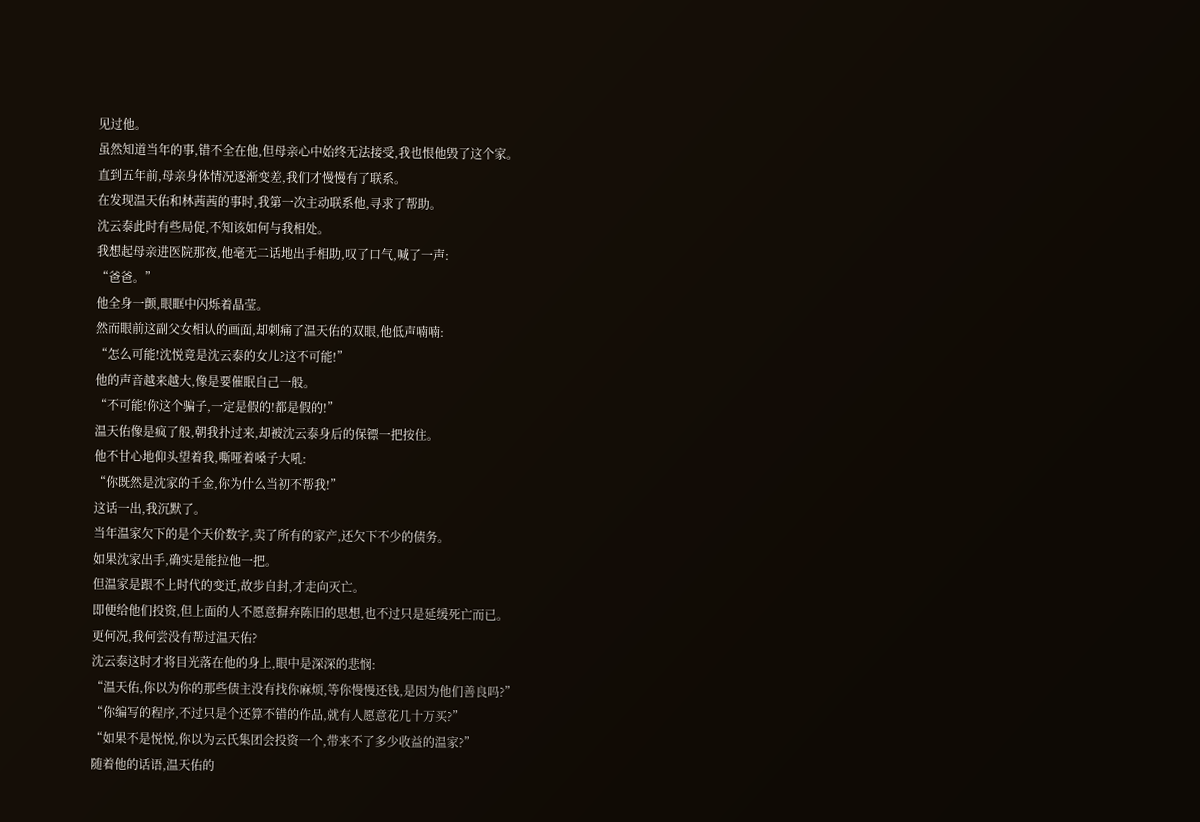见过他。
虽然知道当年的事,错不全在他,但母亲心中始终无法接受,我也恨他毁了这个家。
直到五年前,母亲身体情况逐渐变差,我们才慢慢有了联系。
在发现温天佑和林茜茜的事时,我第一次主动联系他,寻求了帮助。
沈云泰此时有些局促,不知该如何与我相处。
我想起母亲进医院那夜,他毫无二话地出手相助,叹了口气,喊了一声:
“爸爸。”
他全身一颤,眼眶中闪烁着晶莹。
然而眼前这副父女相认的画面,却刺痛了温天佑的双眼,他低声喃喃:
“怎么可能!沈悦竟是沈云泰的女儿?这不可能!”
他的声音越来越大,像是要催眠自己一般。
“不可能!你这个骗子,一定是假的!都是假的!”
温天佑像是疯了般,朝我扑过来,却被沈云泰身后的保镖一把按住。
他不甘心地仰头望着我,嘶哑着嗓子大吼:
“你既然是沈家的千金,你为什么当初不帮我!”
这话一出,我沉默了。
当年温家欠下的是个天价数字,卖了所有的家产,还欠下不少的债务。
如果沈家出手,确实是能拉他一把。
但温家是跟不上时代的变迁,故步自封,才走向灭亡。
即便给他们投资,但上面的人不愿意摒弃陈旧的思想,也不过只是延缓死亡而已。
更何况,我何尝没有帮过温天佑?
沈云泰这时才将目光落在他的身上,眼中是深深的悲悯:
“温天佑,你以为你的那些债主没有找你麻烦,等你慢慢还钱,是因为他们善良吗?”
“你编写的程序,不过只是个还算不错的作品,就有人愿意花几十万买?”
“如果不是悦悦,你以为云氏集团会投资一个,带来不了多少收益的温家?”
随着他的话语,温天佑的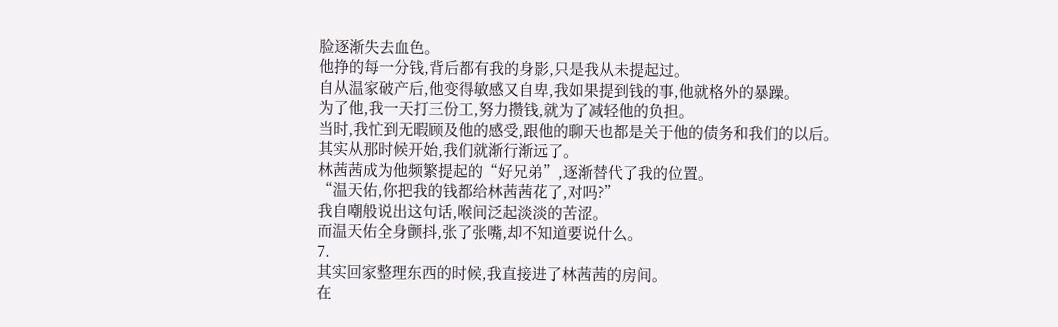脸逐渐失去血色。
他挣的每一分钱,背后都有我的身影,只是我从未提起过。
自从温家破产后,他变得敏感又自卑,我如果提到钱的事,他就格外的暴躁。
为了他,我一天打三份工,努力攒钱,就为了减轻他的负担。
当时,我忙到无暇顾及他的感受,跟他的聊天也都是关于他的债务和我们的以后。
其实从那时候开始,我们就渐行渐远了。
林茜茜成为他频繁提起的“好兄弟”,逐渐替代了我的位置。
“温天佑,你把我的钱都给林茜茜花了,对吗?”
我自嘲般说出这句话,喉间泛起淡淡的苦涩。
而温天佑全身颤抖,张了张嘴,却不知道要说什么。
7.
其实回家整理东西的时候,我直接进了林茜茜的房间。
在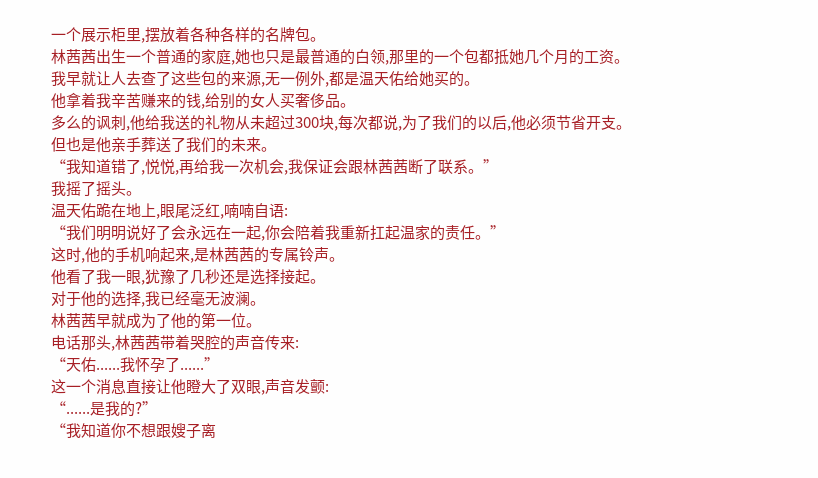一个展示柜里,摆放着各种各样的名牌包。
林茜茜出生一个普通的家庭,她也只是最普通的白领,那里的一个包都抵她几个月的工资。
我早就让人去查了这些包的来源,无一例外,都是温天佑给她买的。
他拿着我辛苦赚来的钱,给别的女人买奢侈品。
多么的讽刺,他给我送的礼物从未超过300块,每次都说,为了我们的以后,他必须节省开支。
但也是他亲手葬送了我们的未来。
“我知道错了,悦悦,再给我一次机会,我保证会跟林茜茜断了联系。”
我摇了摇头。
温天佑跪在地上,眼尾泛红,喃喃自语:
“我们明明说好了会永远在一起,你会陪着我重新扛起温家的责任。”
这时,他的手机响起来,是林茜茜的专属铃声。
他看了我一眼,犹豫了几秒还是选择接起。
对于他的选择,我已经毫无波澜。
林茜茜早就成为了他的第一位。
电话那头,林茜茜带着哭腔的声音传来:
“天佑......我怀孕了......”
这一个消息直接让他瞪大了双眼,声音发颤:
“......是我的?”
“我知道你不想跟嫂子离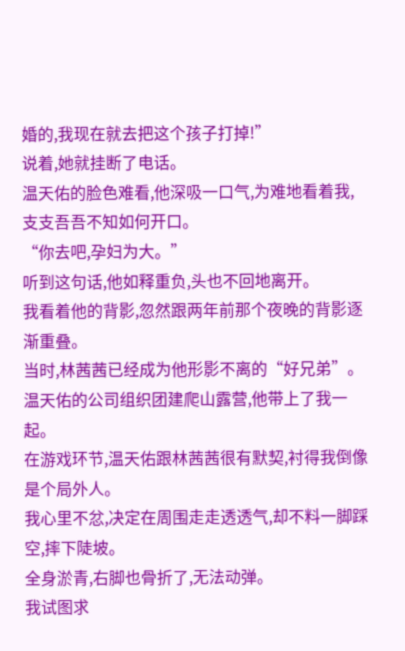婚的,我现在就去把这个孩子打掉!”
说着,她就挂断了电话。
温天佑的脸色难看,他深吸一口气,为难地看着我,支支吾吾不知如何开口。
“你去吧,孕妇为大。”
听到这句话,他如释重负,头也不回地离开。
我看着他的背影,忽然跟两年前那个夜晚的背影逐渐重叠。
当时,林茜茜已经成为他形影不离的“好兄弟”。
温天佑的公司组织团建爬山露营,他带上了我一起。
在游戏环节,温天佑跟林茜茜很有默契,衬得我倒像是个局外人。
我心里不忿,决定在周围走走透透气,却不料一脚踩空,摔下陡坡。
全身淤青,右脚也骨折了,无法动弹。
我试图求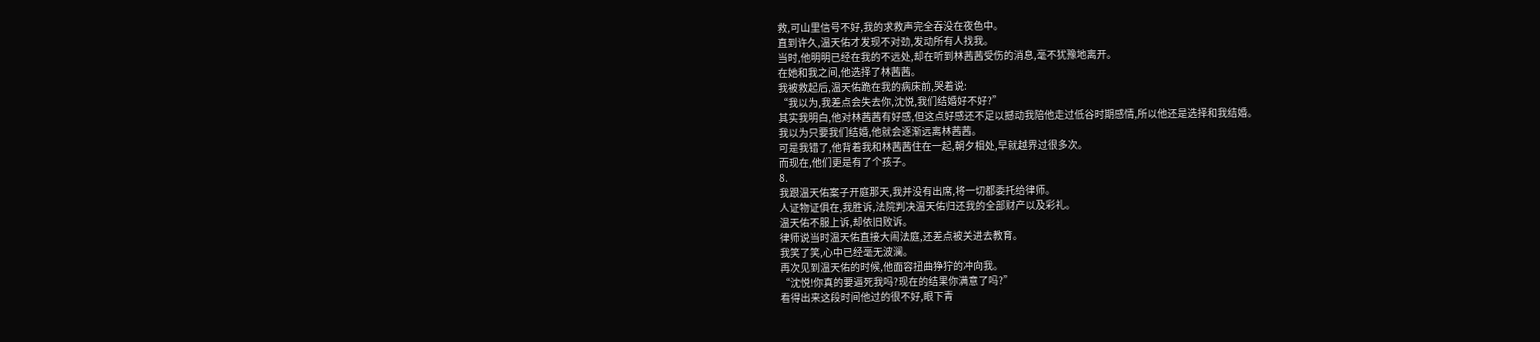救,可山里信号不好,我的求救声完全吞没在夜色中。
直到许久,温天佑才发现不对劲,发动所有人找我。
当时,他明明已经在我的不远处,却在听到林茜茜受伤的消息,毫不犹豫地离开。
在她和我之间,他选择了林茜茜。
我被救起后,温天佑跪在我的病床前,哭着说:
“我以为,我差点会失去你,沈悦,我们结婚好不好?”
其实我明白,他对林茜茜有好感,但这点好感还不足以撼动我陪他走过低谷时期感情,所以他还是选择和我结婚。
我以为只要我们结婚,他就会逐渐远离林茜茜。
可是我错了,他背着我和林茜茜住在一起,朝夕相处,早就越界过很多次。
而现在,他们更是有了个孩子。
8.
我跟温天佑案子开庭那天,我并没有出席,将一切都委托给律师。
人证物证俱在,我胜诉,法院判决温天佑归还我的全部财产以及彩礼。
温天佑不服上诉,却依旧败诉。
律师说当时温天佑直接大闹法庭,还差点被关进去教育。
我笑了笑,心中已经毫无波澜。
再次见到温天佑的时候,他面容扭曲狰狞的冲向我。
“沈悦!你真的要逼死我吗?现在的结果你满意了吗?”
看得出来这段时间他过的很不好,眼下青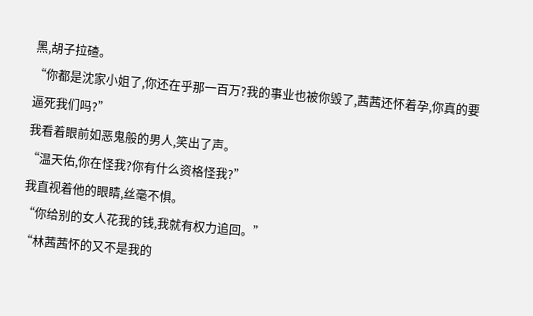黑,胡子拉碴。
“你都是沈家小姐了,你还在乎那一百万?我的事业也被你毁了,茜茜还怀着孕,你真的要逼死我们吗?”
我看着眼前如恶鬼般的男人,笑出了声。
“温天佑,你在怪我?你有什么资格怪我?”
我直视着他的眼睛,丝毫不惧。
“你给别的女人花我的钱,我就有权力追回。”
“林茜茜怀的又不是我的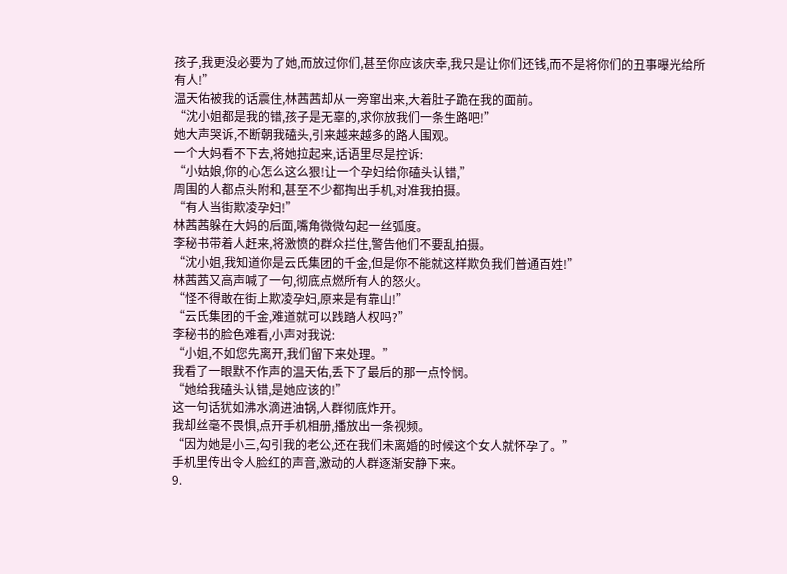孩子,我更没必要为了她,而放过你们,甚至你应该庆幸,我只是让你们还钱,而不是将你们的丑事曝光给所有人!”
温天佑被我的话震住,林茜茜却从一旁窜出来,大着肚子跪在我的面前。
“沈小姐都是我的错,孩子是无辜的,求你放我们一条生路吧!”
她大声哭诉,不断朝我磕头,引来越来越多的路人围观。
一个大妈看不下去,将她拉起来,话语里尽是控诉:
“小姑娘,你的心怎么这么狠!让一个孕妇给你磕头认错,”
周围的人都点头附和,甚至不少都掏出手机,对准我拍摄。
“有人当街欺凌孕妇!”
林茜茜躲在大妈的后面,嘴角微微勾起一丝弧度。
李秘书带着人赶来,将激愤的群众拦住,警告他们不要乱拍摄。
“沈小姐,我知道你是云氏集团的千金,但是你不能就这样欺负我们普通百姓!”
林茜茜又高声喊了一句,彻底点燃所有人的怒火。
“怪不得敢在街上欺凌孕妇,原来是有靠山!”
“云氏集团的千金,难道就可以践踏人权吗?”
李秘书的脸色难看,小声对我说:
“小姐,不如您先离开,我们留下来处理。”
我看了一眼默不作声的温天佑,丢下了最后的那一点怜悯。
“她给我磕头认错,是她应该的!”
这一句话犹如沸水滴进油锅,人群彻底炸开。
我却丝毫不畏惧,点开手机相册,播放出一条视频。
“因为她是小三,勾引我的老公,还在我们未离婚的时候这个女人就怀孕了。”
手机里传出令人脸红的声音,激动的人群逐渐安静下来。
9.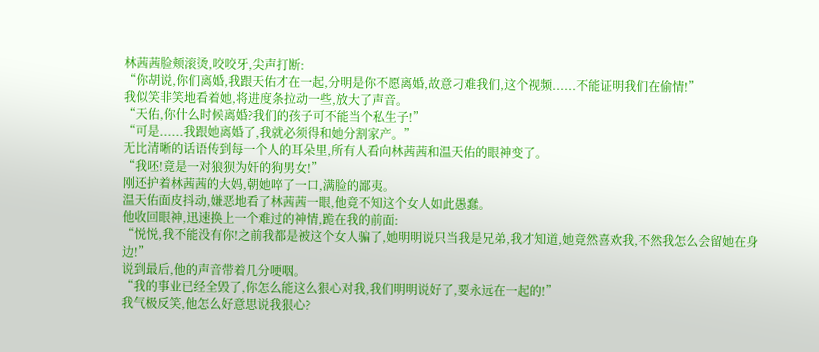林茜茜脸颊滚烫,咬咬牙,尖声打断:
“你胡说,你们离婚,我跟天佑才在一起,分明是你不愿离婚,故意刁难我们,这个视频......不能证明我们在偷情!”
我似笑非笑地看着她,将进度条拉动一些,放大了声音。
“天佑,你什么时候离婚?我们的孩子可不能当个私生子!”
“可是......我跟她离婚了,我就必须得和她分割家产。”
无比清晰的话语传到每一个人的耳朵里,所有人看向林茜茜和温天佑的眼神变了。
“我呸!竟是一对狼狈为奸的狗男女!”
刚还护着林茜茜的大妈,朝她啐了一口,满脸的鄙夷。
温天佑面皮抖动,嫌恶地看了林茜茜一眼,他竟不知这个女人如此愚蠢。
他收回眼神,迅速换上一个难过的神情,跪在我的前面:
“悦悦,我不能没有你!之前我都是被这个女人骗了,她明明说只当我是兄弟,我才知道,她竟然喜欢我,不然我怎么会留她在身边!”
说到最后,他的声音带着几分哽咽。
“我的事业已经全毁了,你怎么能这么狠心对我,我们明明说好了,要永远在一起的!”
我气极反笑,他怎么好意思说我狠心?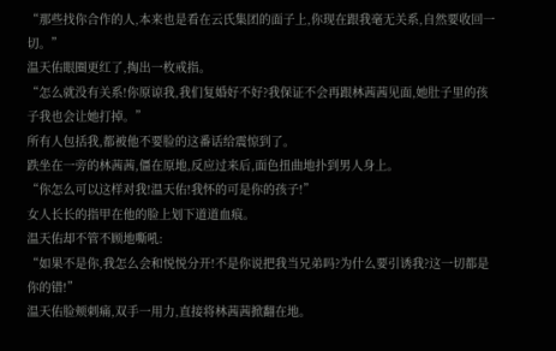“那些找你合作的人,本来也是看在云氏集团的面子上,你现在跟我毫无关系,自然要收回一切。”
温天佑眼圈更红了,掏出一枚戒指。
“怎么就没有关系!你原谅我,我们复婚好不好?我保证不会再跟林茜茜见面,她肚子里的孩子我也会让她打掉。”
所有人包括我,都被他不要脸的这番话给震惊到了。
跌坐在一旁的林茜茜,僵在原地,反应过来后,面色扭曲地扑到男人身上。
“你怎么可以这样对我!温天佑!我怀的可是你的孩子!”
女人长长的指甲在他的脸上划下道道血痕。
温天佑却不管不顾地嘶吼:
“如果不是你,我怎么会和悦悦分开!不是你说把我当兄弟吗?为什么要引诱我?这一切都是你的错!”
温天佑脸颊刺痛,双手一用力,直接将林茜茜掀翻在地。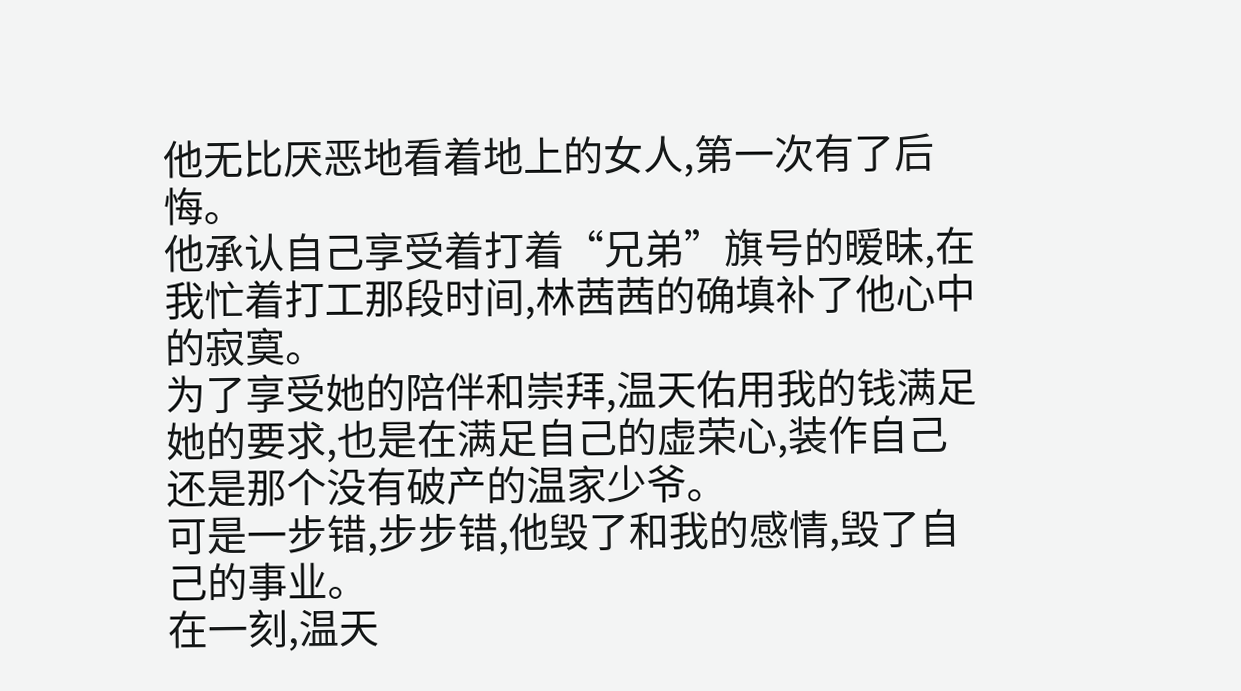他无比厌恶地看着地上的女人,第一次有了后悔。
他承认自己享受着打着“兄弟”旗号的暧昧,在我忙着打工那段时间,林茜茜的确填补了他心中的寂寞。
为了享受她的陪伴和崇拜,温天佑用我的钱满足她的要求,也是在满足自己的虚荣心,装作自己还是那个没有破产的温家少爷。
可是一步错,步步错,他毁了和我的感情,毁了自己的事业。
在一刻,温天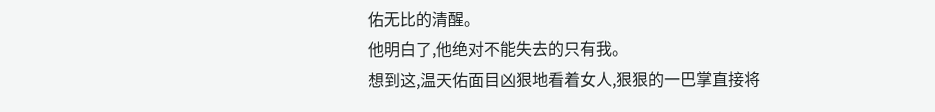佑无比的清醒。
他明白了,他绝对不能失去的只有我。
想到这,温天佑面目凶狠地看着女人,狠狠的一巴掌直接将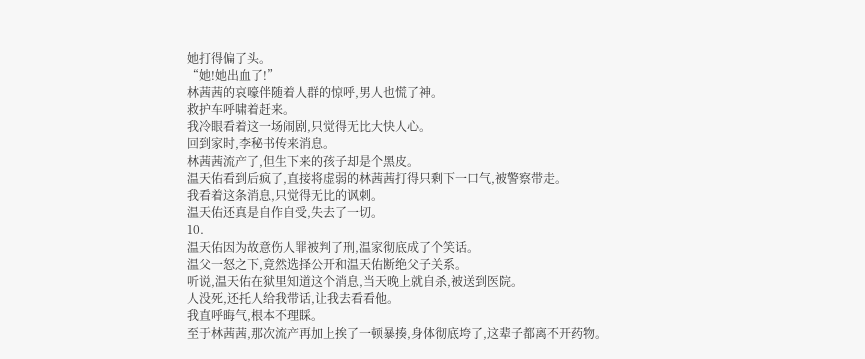她打得偏了头。
“她!她出血了!”
林茜茜的哀嚎伴随着人群的惊呼,男人也慌了神。
救护车呼啸着赶来。
我冷眼看着这一场闹剧,只觉得无比大快人心。
回到家时,李秘书传来消息。
林茜茜流产了,但生下来的孩子却是个黑皮。
温天佑看到后疯了,直接将虚弱的林茜茜打得只剩下一口气,被警察带走。
我看着这条消息,只觉得无比的讽刺。
温天佑还真是自作自受,失去了一切。
10.
温天佑因为故意伤人罪被判了刑,温家彻底成了个笑话。
温父一怒之下,竟然选择公开和温天佑断绝父子关系。
听说,温天佑在狱里知道这个消息,当天晚上就自杀,被送到医院。
人没死,还托人给我带话,让我去看看他。
我直呼晦气,根本不理睬。
至于林茜茜,那次流产再加上挨了一顿暴揍,身体彻底垮了,这辈子都离不开药物。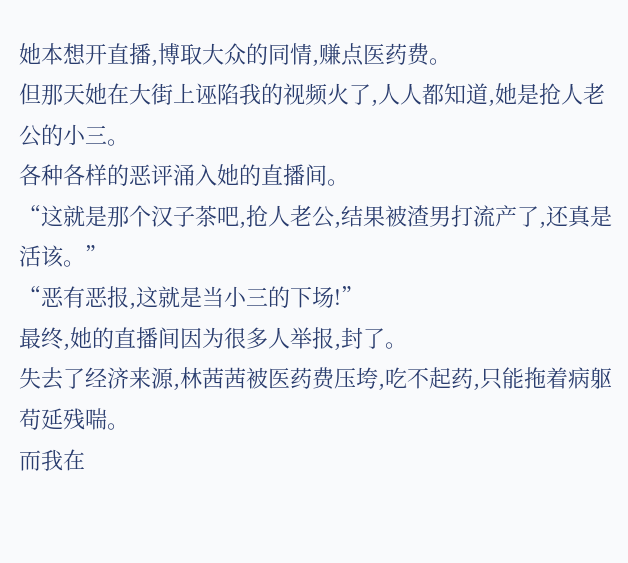她本想开直播,博取大众的同情,赚点医药费。
但那天她在大街上诬陷我的视频火了,人人都知道,她是抢人老公的小三。
各种各样的恶评涌入她的直播间。
“这就是那个汉子茶吧,抢人老公,结果被渣男打流产了,还真是活该。”
“恶有恶报,这就是当小三的下场!”
最终,她的直播间因为很多人举报,封了。
失去了经济来源,林茜茜被医药费压垮,吃不起药,只能拖着病躯苟延残喘。
而我在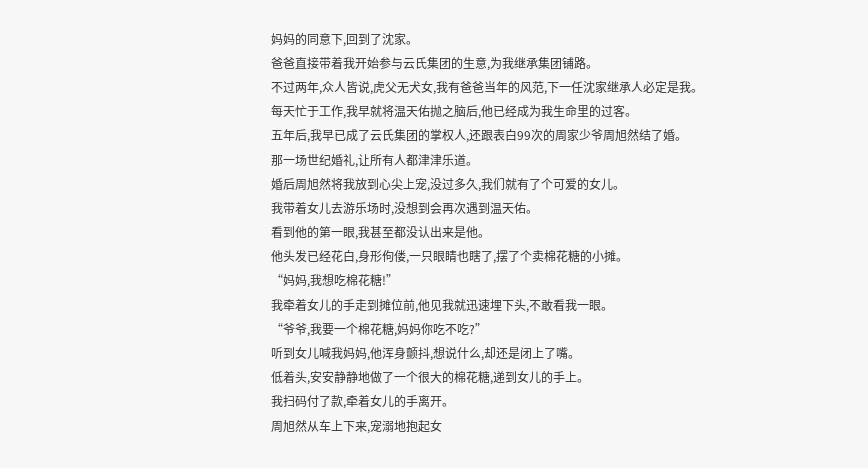妈妈的同意下,回到了沈家。
爸爸直接带着我开始参与云氏集团的生意,为我继承集团铺路。
不过两年,众人皆说,虎父无犬女,我有爸爸当年的风范,下一任沈家继承人必定是我。
每天忙于工作,我早就将温天佑抛之脑后,他已经成为我生命里的过客。
五年后,我早已成了云氏集团的掌权人,还跟表白99次的周家少爷周旭然结了婚。
那一场世纪婚礼,让所有人都津津乐道。
婚后周旭然将我放到心尖上宠,没过多久,我们就有了个可爱的女儿。
我带着女儿去游乐场时,没想到会再次遇到温天佑。
看到他的第一眼,我甚至都没认出来是他。
他头发已经花白,身形佝偻,一只眼睛也瞎了,摆了个卖棉花糖的小摊。
“妈妈,我想吃棉花糖!”
我牵着女儿的手走到摊位前,他见我就迅速埋下头,不敢看我一眼。
“爷爷,我要一个棉花糖,妈妈你吃不吃?”
听到女儿喊我妈妈,他浑身颤抖,想说什么,却还是闭上了嘴。
低着头,安安静静地做了一个很大的棉花糖,递到女儿的手上。
我扫码付了款,牵着女儿的手离开。
周旭然从车上下来,宠溺地抱起女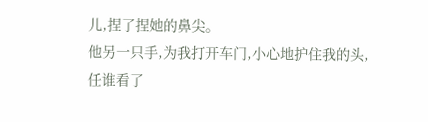儿,捏了捏她的鼻尖。
他另一只手,为我打开车门,小心地护住我的头,任谁看了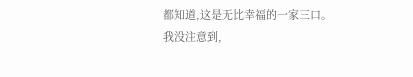都知道,这是无比幸福的一家三口。
我没注意到,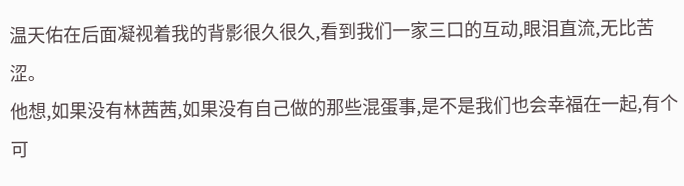温天佑在后面凝视着我的背影很久很久,看到我们一家三口的互动,眼泪直流,无比苦涩。
他想,如果没有林茜茜,如果没有自己做的那些混蛋事,是不是我们也会幸福在一起,有个可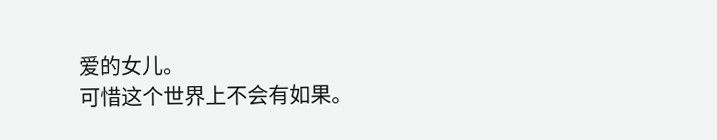爱的女儿。
可惜这个世界上不会有如果。